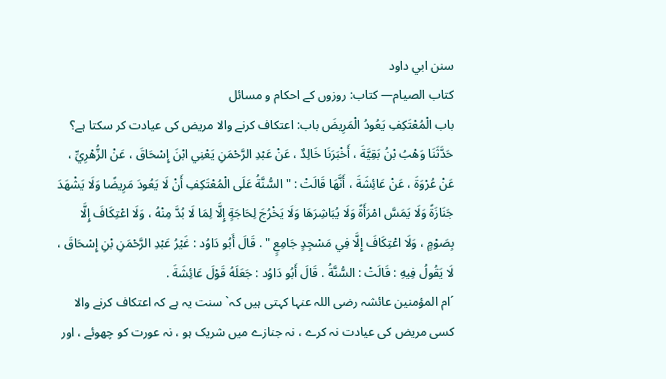سنن ابي داود
كتاب الصيام— کتاب: روزوں کے احکام و مسائل
باب الْمُعْتَكِفِ يَعُودُ الْمَرِيضَ باب: اعتکاف کرنے والا مریض کی عیادت کر سکتا ہے؟
حَدَّثَنَا وَهْبُ بْنُ بَقِيَّةَ ، أَخْبَرَنَا خَالِدٌ ، عَنْ عَبْدِ الرَّحْمَنِ يَعْنِي ابْنَ إِسْحَاقَ ، عَنْ الزُّهْرِيِّ ، عَنْ عُرْوَةَ ، عَنْ عَائِشَةَ ، أَنَّهَا قَالَتْ : " السُّنَّةُ عَلَى الْمُعْتَكِفِ أَنْ لَا يَعُودَ مَرِيضًا وَلَا يَشْهَدَ جَنَازَةً وَلَا يَمَسَّ امْرَأَةً وَلَا يُبَاشِرَهَا وَلَا يَخْرُجَ لِحَاجَةٍ إِلَّا لِمَا لَا بُدَّ مِنْهُ ، وَلَا اعْتِكَافَ إِلَّا بِصَوْمٍ ، وَلَا اعْتِكَافَ إِلَّا فِي مَسْجِدٍ جَامِعٍ " . قَالَ أَبُو دَاوُد : غَيْرُ عَبْدِ الرَّحْمَنِ بْنِ إِسْحَاقَ ، لَا يَقُولُ فِيهِ : قَالَتْ : السُّنَّةُ . قَالَ أَبُو دَاوُد : جَعَلَهُ قَوْلَ عَائِشَةَ .
´ام المؤمنین عائشہ رضی اللہ عنہا کہتی ہیں کہ` سنت یہ ہے کہ اعتکاف کرنے والا کسی مریض کی عیادت نہ کرے ، نہ جنازے میں شریک ہو ، نہ عورت کو چھوئے ، اور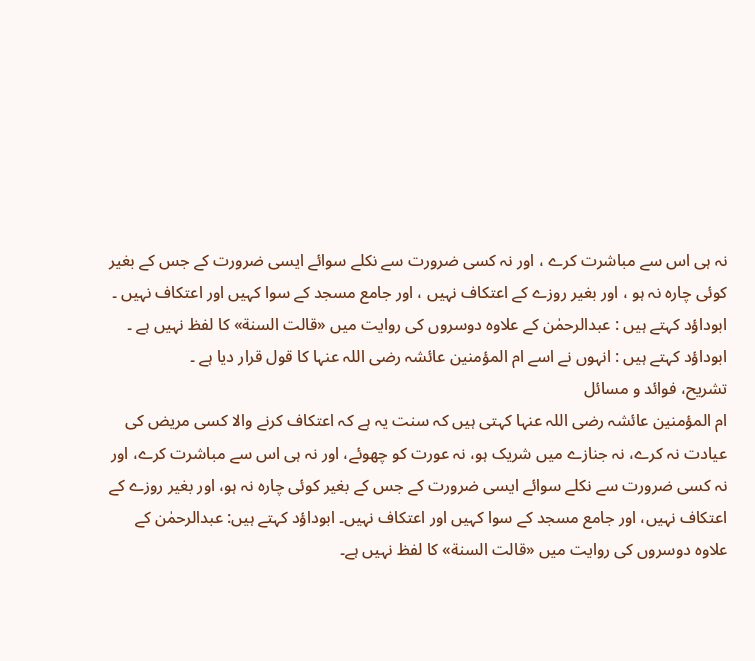نہ ہی اس سے مباشرت کرے ، اور نہ کسی ضرورت سے نکلے سوائے ایسی ضرورت کے جس کے بغیر کوئی چارہ نہ ہو ، اور بغیر روزے کے اعتکاف نہیں ، اور جامع مسجد کے سوا کہیں اور اعتکاف نہیں ۔ ابوداؤد کہتے ہیں : عبدالرحمٰن کے علاوہ دوسروں کی روایت میں «قالت السنة» کا لفظ نہیں ہے ۔ ابوداؤد کہتے ہیں : انہوں نے اسے ام المؤمنین عائشہ رضی اللہ عنہا کا قول قرار دیا ہے ۔
تشریح، فوائد و مسائل
ام المؤمنین عائشہ رضی اللہ عنہا کہتی ہیں کہ سنت یہ ہے کہ اعتکاف کرنے والا کسی مریض کی عیادت نہ کرے، نہ جنازے میں شریک ہو، نہ عورت کو چھوئے، اور نہ ہی اس سے مباشرت کرے، اور نہ کسی ضرورت سے نکلے سوائے ایسی ضرورت کے جس کے بغیر کوئی چارہ نہ ہو، اور بغیر روزے کے اعتکاف نہیں، اور جامع مسجد کے سوا کہیں اور اعتکاف نہیں۔ ابوداؤد کہتے ہیں: عبدالرحمٰن کے علاوہ دوسروں کی روایت میں «قالت السنة» کا لفظ نہیں ہے۔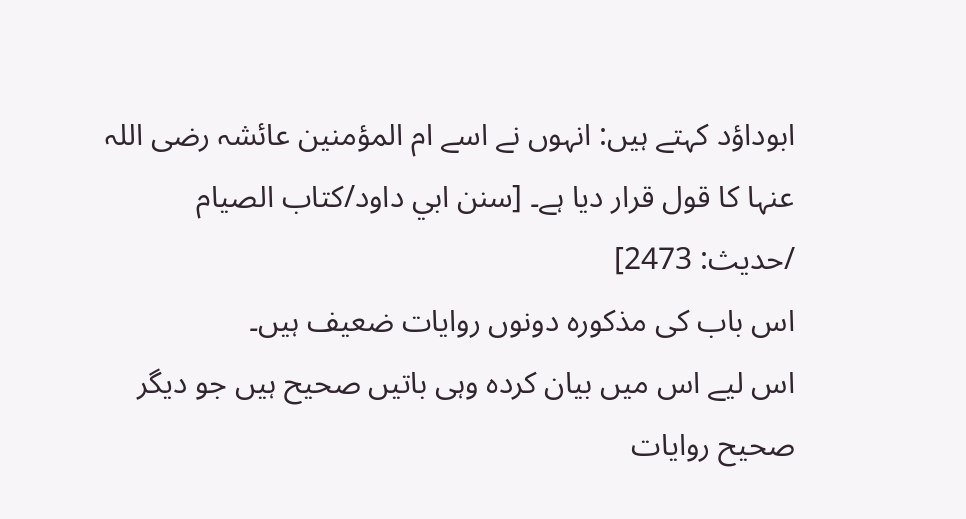ابوداؤد کہتے ہیں: انہوں نے اسے ام المؤمنین عائشہ رضی اللہ عنہا کا قول قرار دیا ہے۔ [سنن ابي داود/كتاب الصيام /حدیث: 2473]
اس باب کی مذکورہ دونوں روایات ضعیف ہیں۔
اس لیے اس میں بیان کردہ وہی باتیں صحیح ہیں جو دیگر صحیح روایات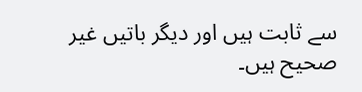سے ثابت ہیں اور دیگر باتیں غیر صحیح ہیں۔